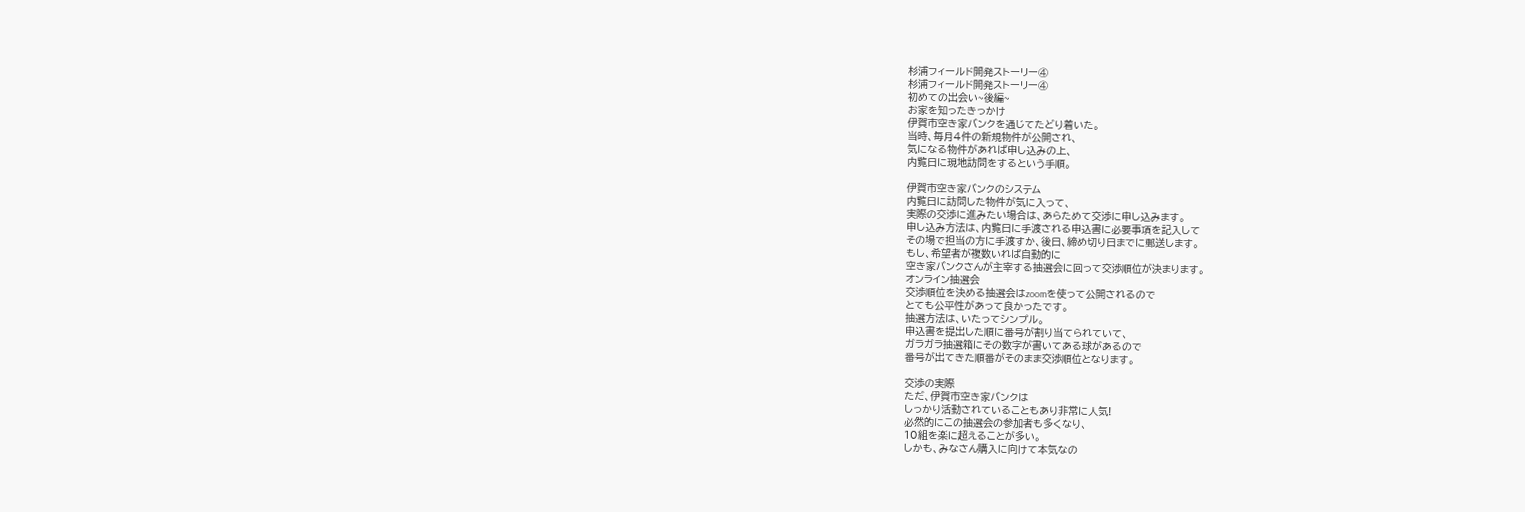杉浦フィールド開発ストーリー④
杉浦フィールド開発ストーリー④
初めての出会い~後編~
お家を知ったきっかけ
伊賀市空き家バンクを通じてたどり着いた。
当時、毎月4件の新規物件が公開され、
気になる物件があれば申し込みの上、
内覧日に現地訪問をするという手順。

伊賀市空き家バンクのシステム
内覧日に訪問した物件が気に入って、
実際の交渉に進みたい場合は、あらためて交渉に申し込みます。
申し込み方法は、内覧日に手渡される申込書に必要事項を記入して
その場で担当の方に手渡すか、後日、締め切り日までに郵送します。
もし、希望者が複数いれば自動的に
空き家バンクさんが主宰する抽選会に回って交渉順位が決まります。
オンライン抽選会
交渉順位を決める抽選会はzoomを使って公開されるので
とても公平性があって良かったです。
抽選方法は、いたってシンプル。
申込書を提出した順に番号が割り当てられていて、
ガラガラ抽選箱にその数字が書いてある球があるので
番号が出てきた順番がそのまま交渉順位となります。

交渉の実際
ただ、伊賀市空き家バンクは
しっかり活動されていることもあり非常に人気!
必然的にこの抽選会の参加者も多くなり、
10組を楽に超えることが多い。
しかも、みなさん購入に向けて本気なの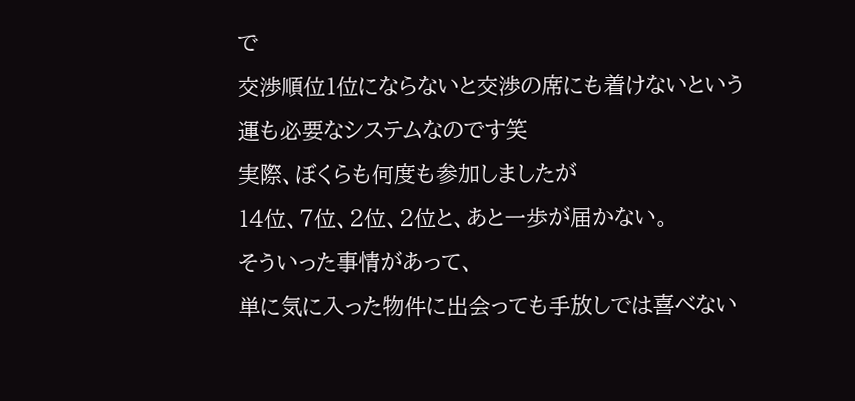で
交渉順位1位にならないと交渉の席にも着けないという
運も必要なシステムなのです笑
実際、ぼくらも何度も参加しましたが
14位、7位、2位、2位と、あと一歩が届かない。
そういった事情があって、
単に気に入った物件に出会っても手放しでは喜べない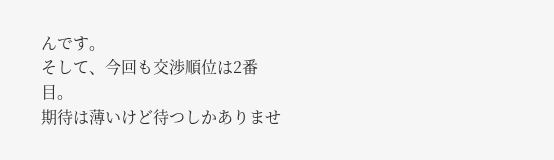んです。
そして、今回も交渉順位は2番目。
期待は薄いけど待つしかありませ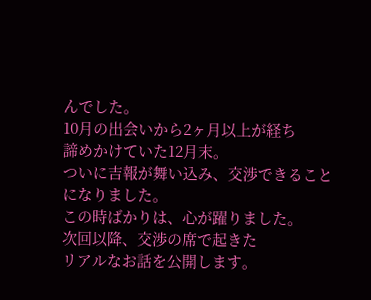んでした。
10月の出会いから2ヶ月以上が経ち
諦めかけていた12月末。
ついに吉報が舞い込み、交渉できることになりました。
この時ばかりは、心が躍りました。
次回以降、交渉の席で起きた
リアルなお話を公開します。